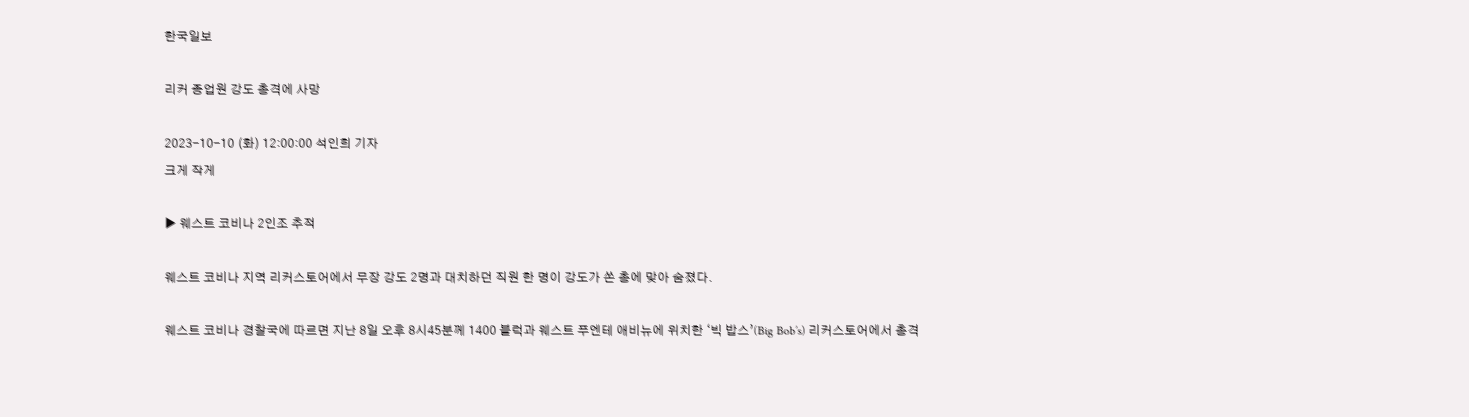한국일보

리커 종업원 강도 총격에 사망

2023-10-10 (화) 12:00:00 석인희 기자
크게 작게

▶ 웨스트 코비나 2인조 추적

웨스트 코비나 지역 리커스토어에서 무장 강도 2명과 대치하던 직원 한 명이 강도가 쏜 총에 맞아 숨졌다.

웨스트 코비나 경찰국에 따르면 지난 8일 오후 8시45분께 1400 블럭과 웨스트 푸엔테 애비뉴에 위치한 ‘빅 밥스’(Big Bob’s) 리커스토어에서 총격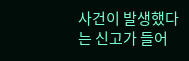사건이 발생했다는 신고가 들어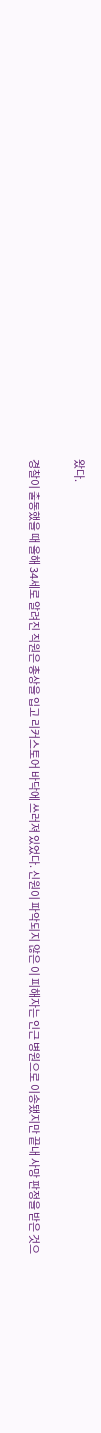왔다.

경찰이 출동했을 때 올해 34세로 알려진 직원은 총상을 입고 리커스토어 바닥에 쓰러져 있었다. 신원이 파악되지 않은 이 피해자는 인근 병원으로 이송됐지만 끝내 사망 판정을 받은 것으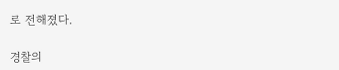로 전해졌다.

경찰의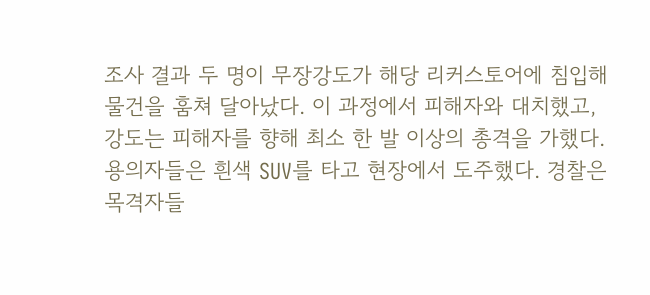조사 결과 두 명이 무장강도가 해당 리커스토어에 침입해 물건을 훔쳐 달아났다. 이 과정에서 피해자와 대치했고, 강도는 피해자를 향해 최소 한 발 이상의 총격을 가했다. 용의자들은 흰색 SUV를 타고 현장에서 도주했다. 경찰은 목격자들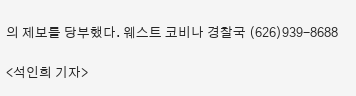의 제보를 당부했다. 웨스트 코비나 경찰국 (626)939-8688

<석인희 기자>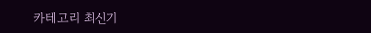카테고리 최신기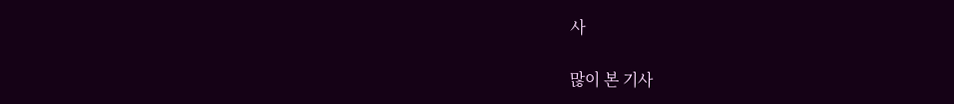사

많이 본 기사